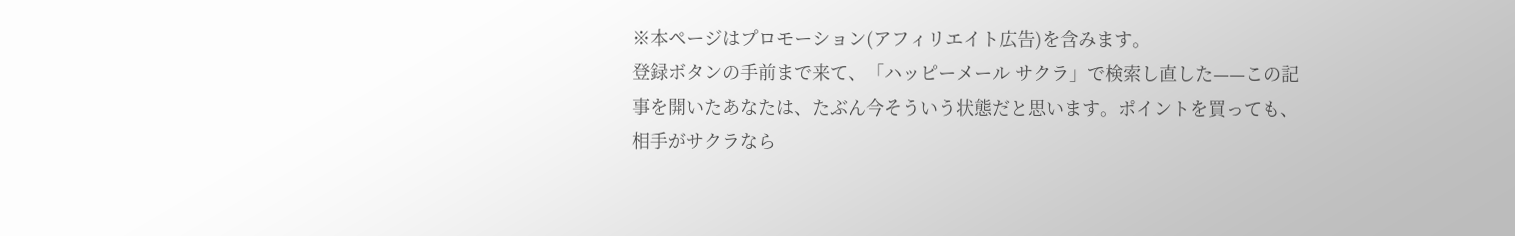※本ページはプロモーション(アフィリエイト広告)を含みます。
登録ボタンの手前まで来て、「ハッピーメール サクラ」で検索し直した——この記事を開いたあなたは、たぶん今そういう状態だと思います。ポイントを買っても、相手がサクラなら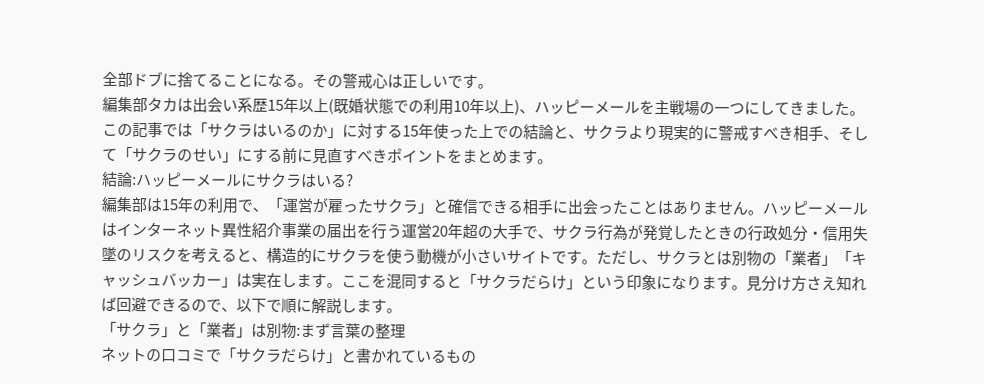全部ドブに捨てることになる。その警戒心は正しいです。
編集部タカは出会い系歴15年以上(既婚状態での利用10年以上)、ハッピーメールを主戦場の一つにしてきました。この記事では「サクラはいるのか」に対する15年使った上での結論と、サクラより現実的に警戒すべき相手、そして「サクラのせい」にする前に見直すべきポイントをまとめます。
結論:ハッピーメールにサクラはいる?
編集部は15年の利用で、「運営が雇ったサクラ」と確信できる相手に出会ったことはありません。ハッピーメールはインターネット異性紹介事業の届出を行う運営20年超の大手で、サクラ行為が発覚したときの行政処分・信用失墜のリスクを考えると、構造的にサクラを使う動機が小さいサイトです。ただし、サクラとは別物の「業者」「キャッシュバッカー」は実在します。ここを混同すると「サクラだらけ」という印象になります。見分け方さえ知れば回避できるので、以下で順に解説します。
「サクラ」と「業者」は別物:まず言葉の整理
ネットの口コミで「サクラだらけ」と書かれているもの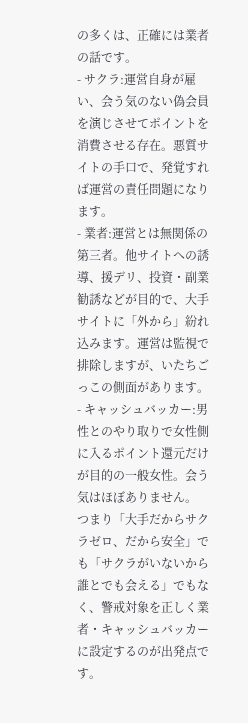の多くは、正確には業者の話です。
- サクラ:運営自身が雇い、会う気のない偽会員を演じさせてポイントを消費させる存在。悪質サイトの手口で、発覚すれば運営の責任問題になります。
- 業者:運営とは無関係の第三者。他サイトへの誘導、援デリ、投資・副業勧誘などが目的で、大手サイトに「外から」紛れ込みます。運営は監視で排除しますが、いたちごっこの側面があります。
- キャッシュバッカー:男性とのやり取りで女性側に入るポイント還元だけが目的の一般女性。会う気はほぼありません。
つまり「大手だからサクラゼロ、だから安全」でも「サクラがいないから誰とでも会える」でもなく、警戒対象を正しく業者・キャッシュバッカーに設定するのが出発点です。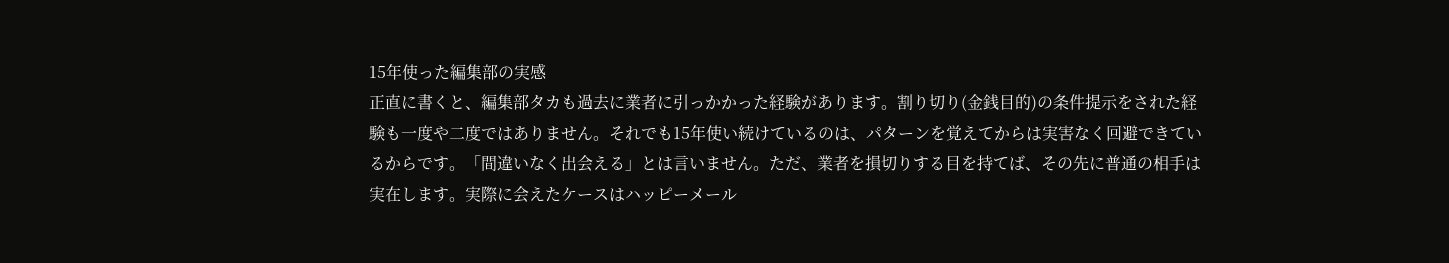15年使った編集部の実感
正直に書くと、編集部タカも過去に業者に引っかかった経験があります。割り切り(金銭目的)の条件提示をされた経験も一度や二度ではありません。それでも15年使い続けているのは、パターンを覚えてからは実害なく回避できているからです。「間違いなく出会える」とは言いません。ただ、業者を損切りする目を持てば、その先に普通の相手は実在します。実際に会えたケースはハッピーメール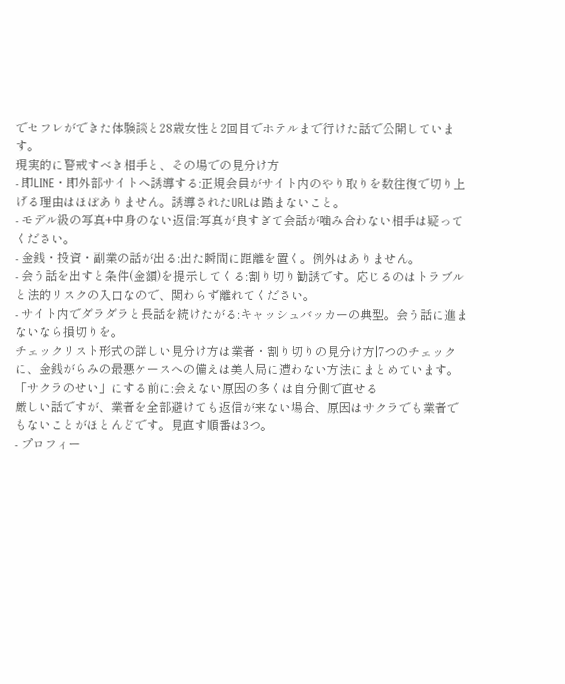でセフレができた体験談と28歳女性と2回目でホテルまで行けた話で公開しています。
現実的に警戒すべき相手と、その場での見分け方
- 即LINE・即外部サイトへ誘導する:正規会員がサイト内のやり取りを数往復で切り上げる理由はほぼありません。誘導されたURLは踏まないこと。
- モデル級の写真+中身のない返信:写真が良すぎて会話が噛み合わない相手は疑ってください。
- 金銭・投資・副業の話が出る:出た瞬間に距離を置く。例外はありません。
- 会う話を出すと条件(金額)を提示してくる:割り切り勧誘です。応じるのはトラブルと法的リスクの入口なので、関わらず離れてください。
- サイト内でダラダラと長話を続けたがる:キャッシュバッカーの典型。会う話に進まないなら損切りを。
チェックリスト形式の詳しい見分け方は業者・割り切りの見分け方|7つのチェックに、金銭がらみの最悪ケースへの備えは美人局に遭わない方法にまとめています。
「サクラのせい」にする前に:会えない原因の多くは自分側で直せる
厳しい話ですが、業者を全部避けても返信が来ない場合、原因はサクラでも業者でもないことがほとんどです。見直す順番は3つ。
- プロフィー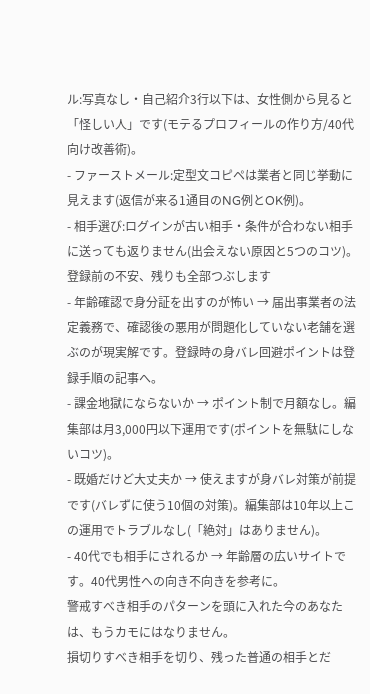ル:写真なし・自己紹介3行以下は、女性側から見ると「怪しい人」です(モテるプロフィールの作り方/40代向け改善術)。
- ファーストメール:定型文コピペは業者と同じ挙動に見えます(返信が来る1通目のNG例とOK例)。
- 相手選び:ログインが古い相手・条件が合わない相手に送っても返りません(出会えない原因と5つのコツ)。
登録前の不安、残りも全部つぶします
- 年齢確認で身分証を出すのが怖い → 届出事業者の法定義務で、確認後の悪用が問題化していない老舗を選ぶのが現実解です。登録時の身バレ回避ポイントは登録手順の記事へ。
- 課金地獄にならないか → ポイント制で月額なし。編集部は月3,000円以下運用です(ポイントを無駄にしないコツ)。
- 既婚だけど大丈夫か → 使えますが身バレ対策が前提です(バレずに使う10個の対策)。編集部は10年以上この運用でトラブルなし(「絶対」はありません)。
- 40代でも相手にされるか → 年齢層の広いサイトです。40代男性への向き不向きを参考に。
警戒すべき相手のパターンを頭に入れた今のあなたは、もうカモにはなりません。
損切りすべき相手を切り、残った普通の相手とだ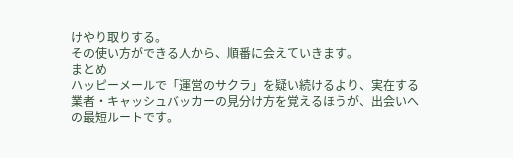けやり取りする。
その使い方ができる人から、順番に会えていきます。
まとめ
ハッピーメールで「運営のサクラ」を疑い続けるより、実在する業者・キャッシュバッカーの見分け方を覚えるほうが、出会いへの最短ルートです。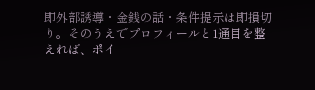即外部誘導・金銭の話・条件提示は即損切り。そのうえでプロフィールと1通目を整えれば、ポイ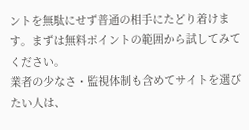ントを無駄にせず普通の相手にたどり着けます。まずは無料ポイントの範囲から試してみてください。
業者の少なさ・監視体制も含めてサイトを選びたい人は、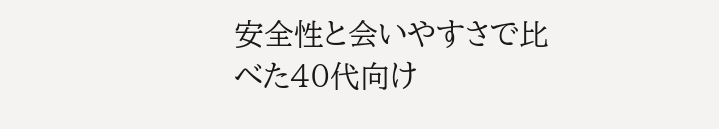安全性と会いやすさで比べた40代向け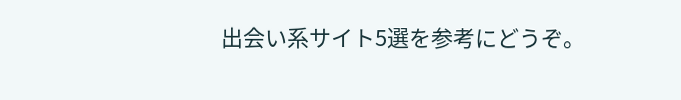出会い系サイト5選を参考にどうぞ。